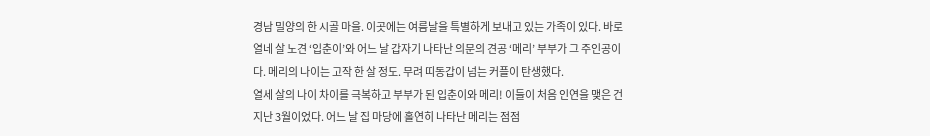경남 밀양의 한 시골 마을. 이곳에는 여름날을 특별하게 보내고 있는 가족이 있다. 바로 열네 살 노견 ‘입춘이’와 어느 날 갑자기 나타난 의문의 견공 ‘메리’ 부부가 그 주인공이다. 메리의 나이는 고작 한 살 정도. 무려 띠동갑이 넘는 커플이 탄생했다.
열세 살의 나이 차이를 극복하고 부부가 된 입춘이와 메리! 이들이 처음 인연을 맺은 건 지난 3월이었다. 어느 날 집 마당에 홀연히 나타난 메리는 점점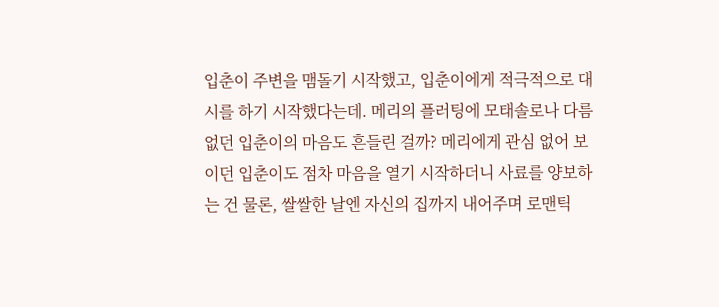입춘이 주변을 맴돌기 시작했고, 입춘이에게 적극적으로 대시를 하기 시작했다는데. 메리의 플러팅에 모태솔로나 다름없던 입춘이의 마음도 흔들린 걸까? 메리에게 관심 없어 보이던 입춘이도 점차 마음을 열기 시작하더니 사료를 양보하는 건 물론, 쌀쌀한 날엔 자신의 집까지 내어주며 로맨틱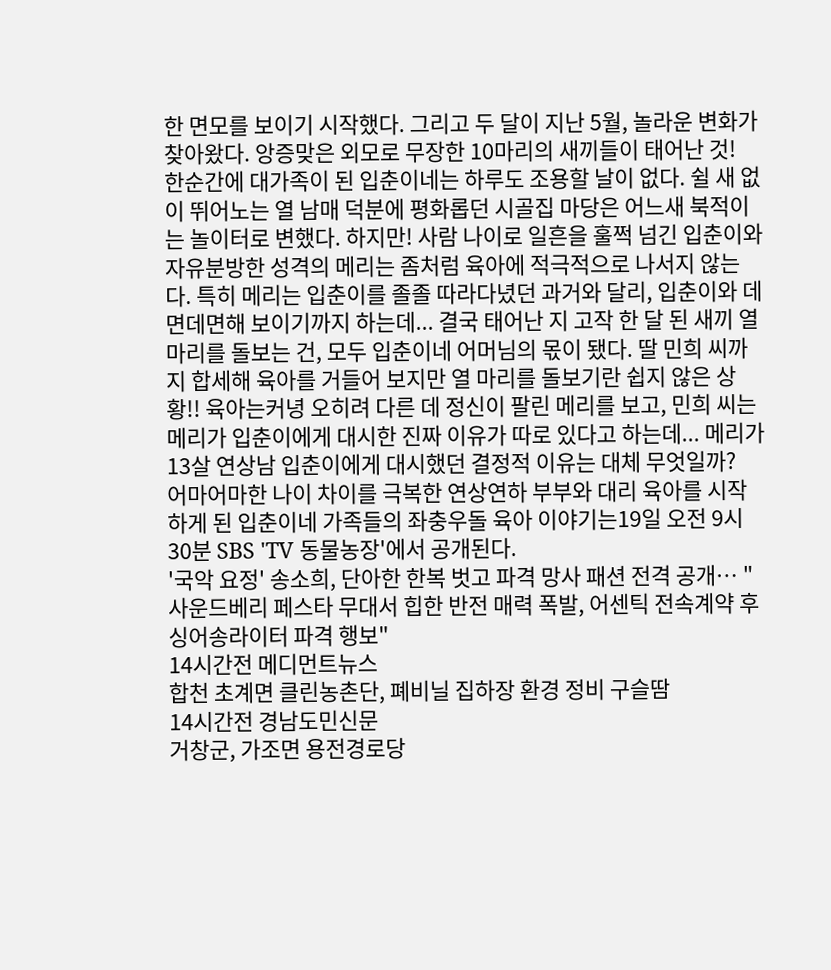한 면모를 보이기 시작했다. 그리고 두 달이 지난 5월, 놀라운 변화가 찾아왔다. 앙증맞은 외모로 무장한 10마리의 새끼들이 태어난 것!
한순간에 대가족이 된 입춘이네는 하루도 조용할 날이 없다. 쉴 새 없이 뛰어노는 열 남매 덕분에 평화롭던 시골집 마당은 어느새 북적이는 놀이터로 변했다. 하지만! 사람 나이로 일흔을 훌쩍 넘긴 입춘이와 자유분방한 성격의 메리는 좀처럼 육아에 적극적으로 나서지 않는다. 특히 메리는 입춘이를 졸졸 따라다녔던 과거와 달리, 입춘이와 데면데면해 보이기까지 하는데... 결국 태어난 지 고작 한 달 된 새끼 열 마리를 돌보는 건, 모두 입춘이네 어머님의 몫이 됐다. 딸 민희 씨까지 합세해 육아를 거들어 보지만 열 마리를 돌보기란 쉽지 않은 상황!! 육아는커녕 오히려 다른 데 정신이 팔린 메리를 보고, 민희 씨는 메리가 입춘이에게 대시한 진짜 이유가 따로 있다고 하는데... 메리가 13살 연상남 입춘이에게 대시했던 결정적 이유는 대체 무엇일까?
어마어마한 나이 차이를 극복한 연상연하 부부와 대리 육아를 시작하게 된 입춘이네 가족들의 좌충우돌 육아 이야기는19일 오전 9시 30분 SBS 'TV 동물농장'에서 공개된다.
'국악 요정' 송소희, 단아한 한복 벗고 파격 망사 패션 전격 공개… "사운드베리 페스타 무대서 힙한 반전 매력 폭발, 어센틱 전속계약 후 싱어송라이터 파격 행보"
14시간전 메디먼트뉴스
합천 초계면 클린농촌단, 폐비닐 집하장 환경 정비 구슬땀
14시간전 경남도민신문
거창군, 가조면 용전경로당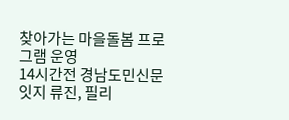찾아가는 마을돌봄 프로그램 운영
14시간전 경남도민신문
잇지 류진, 필리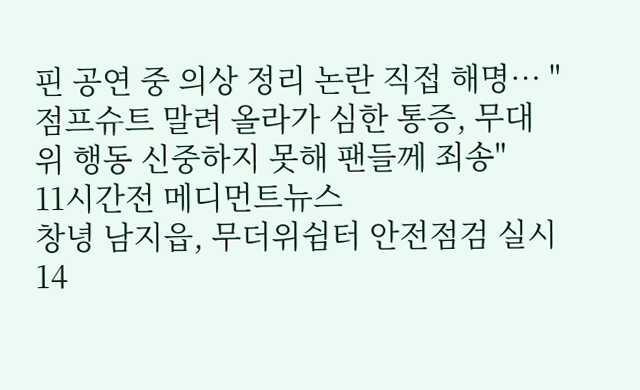핀 공연 중 의상 정리 논란 직접 해명… "점프슈트 말려 올라가 심한 통증, 무대 위 행동 신중하지 못해 팬들께 죄송"
11시간전 메디먼트뉴스
창녕 남지읍, 무더위쉼터 안전점검 실시
14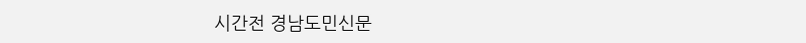시간전 경남도민신문